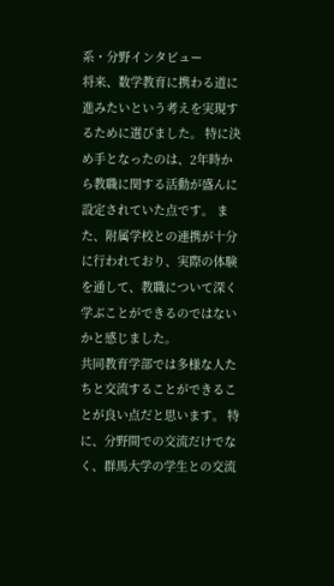系・分野インタビュー
将来、数学教育に携わる道に進みたいという考えを実現するために選びました。 特に決め手となったのは、2年時から教職に関する活動が盛んに設定されていた点です。 また、附属学校との連携が十分に行われており、実際の体験を通して、教職について深く学ぶことができるのではないかと感じました。
共同教育学部では多様な人たちと交流することができることが良い点だと思います。 特に、分野間での交流だけでなく、群馬大学の学生との交流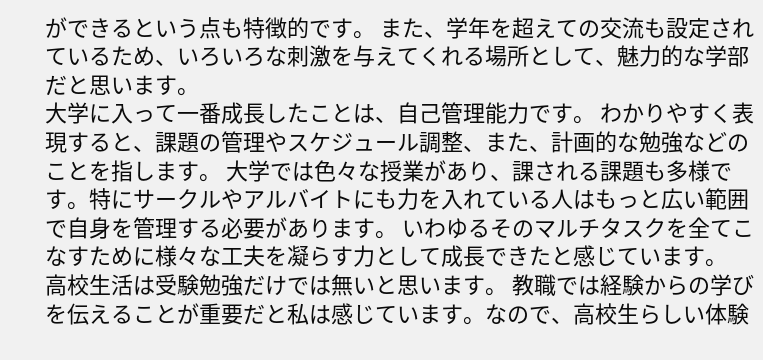ができるという点も特徴的です。 また、学年を超えての交流も設定されているため、いろいろな刺激を与えてくれる場所として、魅力的な学部だと思います。
大学に入って一番成長したことは、自己管理能力です。 わかりやすく表現すると、課題の管理やスケジュール調整、また、計画的な勉強などのことを指します。 大学では色々な授業があり、課される課題も多様です。特にサークルやアルバイトにも力を入れている人はもっと広い範囲で自身を管理する必要があります。 いわゆるそのマルチタスクを全てこなすために様々な工夫を凝らす力として成長できたと感じています。
高校生活は受験勉強だけでは無いと思います。 教職では経験からの学びを伝えることが重要だと私は感じています。なので、高校生らしい体験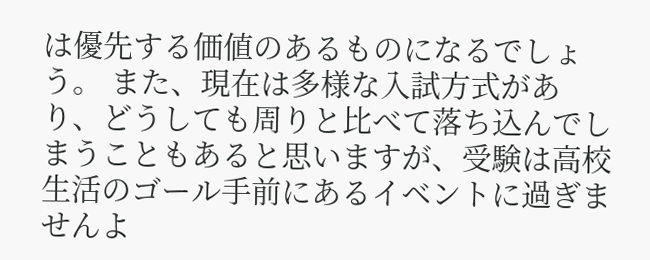は優先する価値のあるものになるでしょう。 また、現在は多様な入試方式があり、どうしても周りと比べて落ち込んでしまうこともあると思いますが、受験は高校生活のゴール手前にあるイベントに過ぎませんよ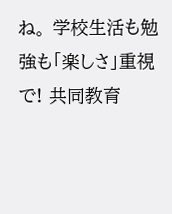ね。 学校生活も勉強も「楽しさ」重視で! 共同教育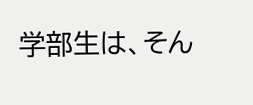学部生は、そん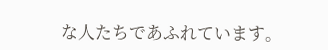な人たちであふれています。